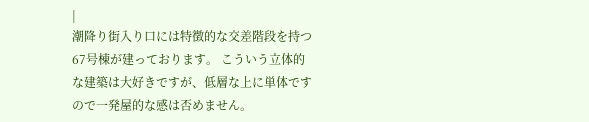|
潮降り街入り口には特徴的な交差階段を持つ67号棟が建っております。 こういう立体的な建築は大好きですが、低層な上に単体ですので一発屋的な感は否めません。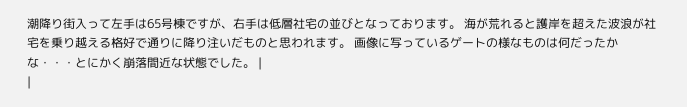潮降り街入って左手は65号棟ですが、右手は低層社宅の並びとなっております。 海が荒れると護岸を超えた波浪が社宅を乗り越える格好で通りに降り注いだものと思われます。 画像に写っているゲートの様なものは何だったかな・・・とにかく崩落間近な状態でした。 |
|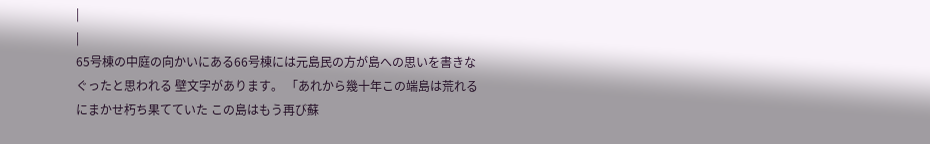|
|
65号棟の中庭の向かいにある66号棟には元島民の方が島への思いを書きなぐったと思われる 壁文字があります。 「あれから幾十年この端島は荒れるにまかせ朽ち果てていた この島はもう再び蘇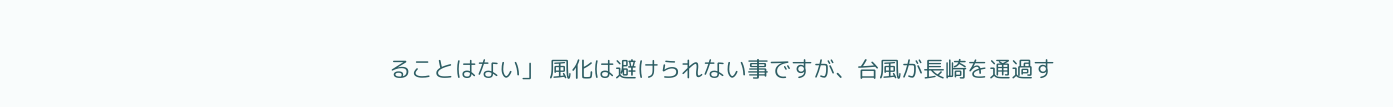ることはない」 風化は避けられない事ですが、台風が長崎を通過す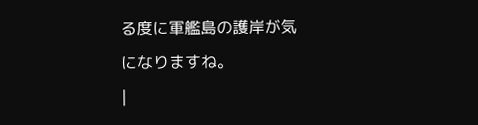る度に軍艦島の護岸が気になりますね。
|